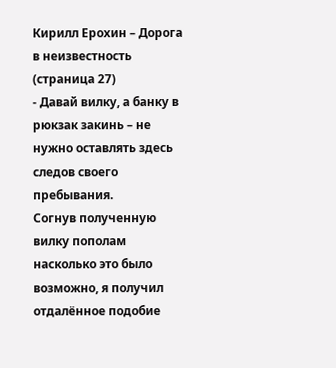Кирилл Ерохин – Дорога в неизвестность (страница 27)
- Давай вилку, а банку в рюкзак закинь – не нужно оставлять здесь следов своего пребывания.
Согнув полученную вилку пополам насколько это было возможно, я получил отдалённое подобие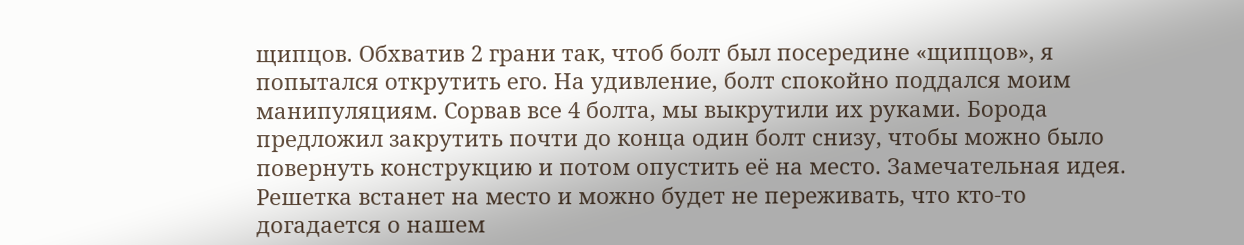щипцов. Обхватив 2 грани так, чтоб болт был посередине «щипцов», я попытался открутить его. На удивление, болт спокойно поддался моим манипуляциям. Сорвав все 4 болта, мы выкрутили их руками. Борода предложил закрутить почти до конца один болт снизу, чтобы можно было повернуть конструкцию и потом опустить её на место. Замечательная идея. Решетка встанет на место и можно будет не переживать, что кто-то догадается о нашем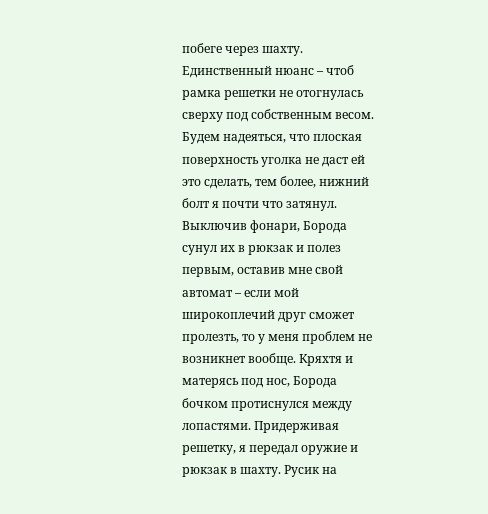побеге через шахту. Единственный нюанс – чтоб рамка решетки не отогнулась сверху под собственным весом. Будем надеяться, что плоская поверхность уголка не даст ей это сделать, тем более, нижний болт я почти что затянул.
Выключив фонари, Борода сунул их в рюкзак и полез первым, оставив мне свой автомат – если мой широкоплечий друг сможет пролезть, то у меня проблем не возникнет вообще. Кряхтя и матерясь под нос, Борода бочком протиснулся между лопастями. Придерживая решетку, я передал оружие и рюкзак в шахту. Русик на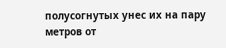полусогнутых унес их на пару метров от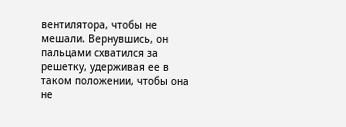вентилятора, чтобы не мешали. Вернувшись, он пальцами схватился за решетку, удерживая ее в таком положении, чтобы она не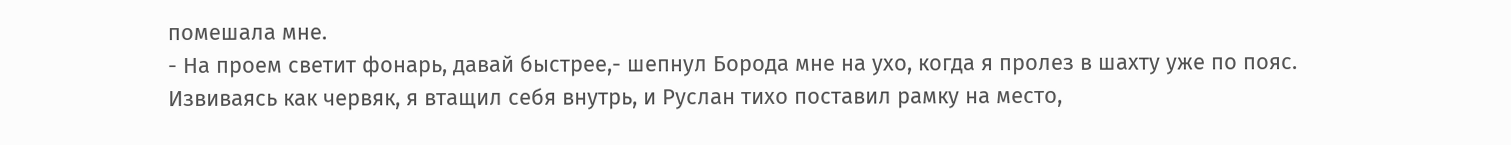помешала мне.
- На проем светит фонарь, давай быстрее,- шепнул Борода мне на ухо, когда я пролез в шахту уже по пояс.
Извиваясь как червяк, я втащил себя внутрь, и Руслан тихо поставил рамку на место,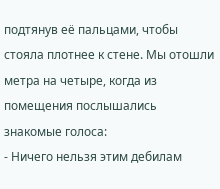подтянув её пальцами, чтобы стояла плотнее к стене. Мы отошли метра на четыре, когда из помещения послышались знакомые голоса:
- Ничего нельзя этим дебилам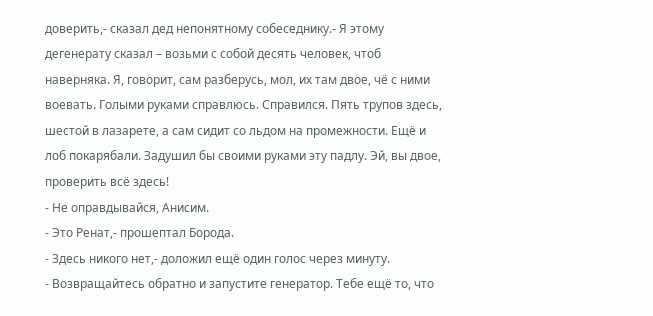доверить,- сказал дед непонятному собеседнику.- Я этому дегенерату сказал – возьми с собой десять человек, чтоб наверняка. Я, говорит, сам разберусь, мол, их там двое, чё с ними воевать. Голыми руками справлюсь. Справился. Пять трупов здесь, шестой в лазарете, а сам сидит со льдом на промежности. Ещё и лоб покарябали. Задушил бы своими руками эту падлу. Эй, вы двое, проверить всё здесь!
- Не оправдывайся, Анисим.
- Это Ренат,- прошептал Борода.
- Здесь никого нет,- доложил ещё один голос через минуту.
- Возвращайтесь обратно и запустите генератор. Тебе ещё то, что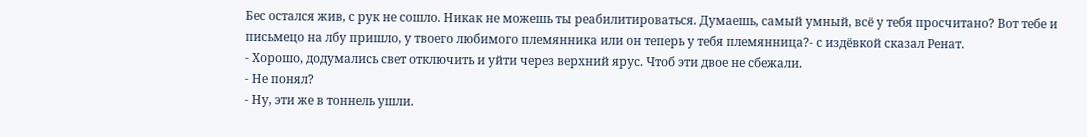Бес остался жив, с рук не сошло. Никак не можешь ты реабилитироваться. Думаешь, самый умный, всё у тебя просчитано? Вот тебе и письмецо на лбу пришло, у твоего любимого племянника или он теперь у тебя племянница?- с издёвкой сказал Ренат.
- Хорошо, додумались свет отключить и уйти через верхний ярус. Чтоб эти двое не сбежали.
- Не понял?
- Ну, эти же в тоннель ушли.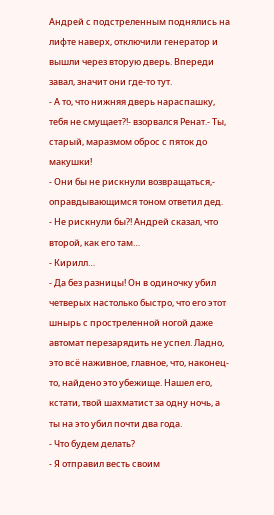Андрей с подстреленным поднялись на лифте наверх, отключили генератор и вышли через вторую дверь. Впереди завал, значит они где-то тут.
- А то, что нижняя дверь нараспашку, тебя не смущает?!- взорвался Ренат.- Ты, старый, маразмом оброс с пяток до макушки!
- Они бы не рискнули возвращаться,- оправдывающимся тоном ответил дед.
- Не рискнули бы?! Андрей сказал, что второй, как его там…
- Кирилл…
- Да без разницы! Он в одиночку убил четверых настолько быстро, что его этот шнырь с простреленной ногой даже автомат перезарядить не успел. Ладно, это всё наживное, главное, что, наконец-то, найдено это убежище. Нашел его, кстати, твой шахматист за одну ночь, а ты на это убил почти два года.
- Что будем делать?
- Я отправил весть своим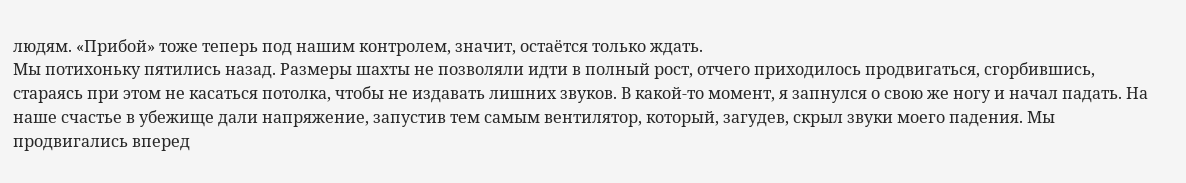людям. «Прибой» тоже теперь под нашим контролем, значит, остаётся только ждать.
Мы потихоньку пятились назад. Размеры шахты не позволяли идти в полный рост, отчего приходилось продвигаться, сгорбившись, стараясь при этом не касаться потолка, чтобы не издавать лишних звуков. В какой-то момент, я запнулся о свою же ногу и начал падать. На наше счастье в убежище дали напряжение, запустив тем самым вентилятор, который, загудев, скрыл звуки моего падения. Мы продвигались вперед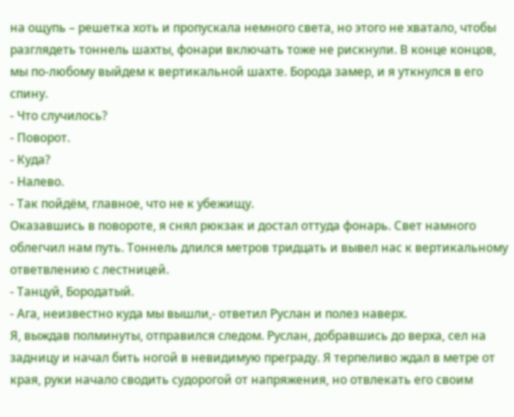на ощупь – решетка хоть и пропускала немного света, но этого не хватало, чтобы разглядеть тоннель шахты, фонари включать тоже не рискнули. В конце концов, мы по-любому выйдем к вертикальной шахте. Борода замер, и я уткнулся в его спину.
- Что случилось?
- Поворот.
- Куда?
- Налево.
- Так пойдём, главное, что не к убежищу.
Оказавшись в повороте, я снял рюкзак и достал оттуда фонарь. Свет намного облегчил нам путь. Тоннель длился метров тридцать и вывел нас к вертикальному ответвлению с лестницей.
- Танцуй, Бородатый.
- Ага, неизвестно куда мы вышли,- ответил Руслан и полез наверх.
Я, выждав полминуты, отправился следом. Руслан, добравшись до верха, сел на задницу и начал бить ногой в невидимую преграду. Я терпеливо ждал в метре от края, руки начало сводить судорогой от напряжения, но отвлекать его своим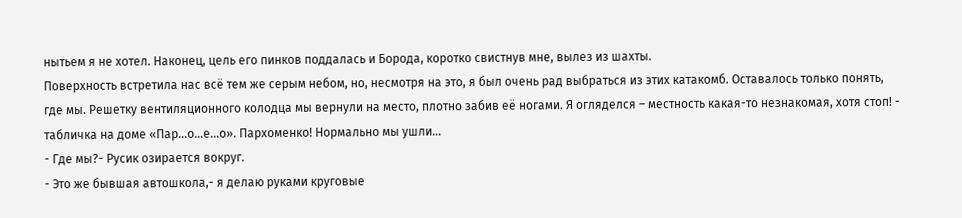нытьем я не хотел. Наконец, цель его пинков поддалась и Борода, коротко свистнув мне, вылез из шахты.
Поверхность встретила нас всё тем же серым небом, но, несмотря на это, я был очень рад выбраться из этих катакомб. Оставалось только понять, где мы. Решетку вентиляционного колодца мы вернули на место, плотно забив её ногами. Я огляделся – местность какая-то незнакомая, хотя стоп! - табличка на доме «Пар…о…е…о». Пархоменко! Нормально мы ушли…
- Где мы?- Русик озирается вокруг.
- Это же бывшая автошкола,- я делаю руками круговые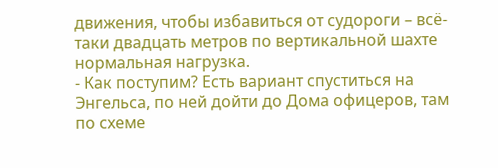движения, чтобы избавиться от судороги – всё-таки двадцать метров по вертикальной шахте нормальная нагрузка.
- Как поступим? Есть вариант спуститься на Энгельса, по ней дойти до Дома офицеров, там по схеме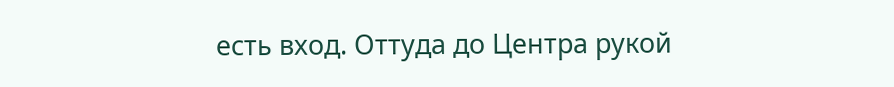есть вход. Оттуда до Центра рукой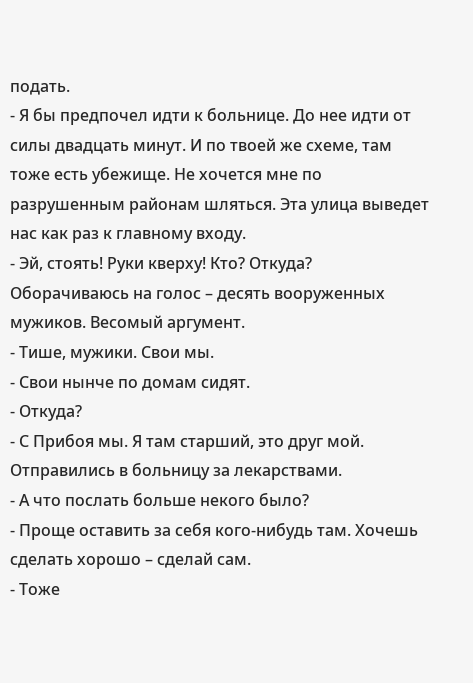подать.
- Я бы предпочел идти к больнице. До нее идти от силы двадцать минут. И по твоей же схеме, там тоже есть убежище. Не хочется мне по разрушенным районам шляться. Эта улица выведет нас как раз к главному входу.
- Эй, стоять! Руки кверху! Кто? Откуда?
Оборачиваюсь на голос – десять вооруженных мужиков. Весомый аргумент.
- Тише, мужики. Свои мы.
- Свои нынче по домам сидят.
- Откуда?
- С Прибоя мы. Я там старший, это друг мой. Отправились в больницу за лекарствами.
- А что послать больше некого было?
- Проще оставить за себя кого-нибудь там. Хочешь сделать хорошо – сделай сам.
- Тоже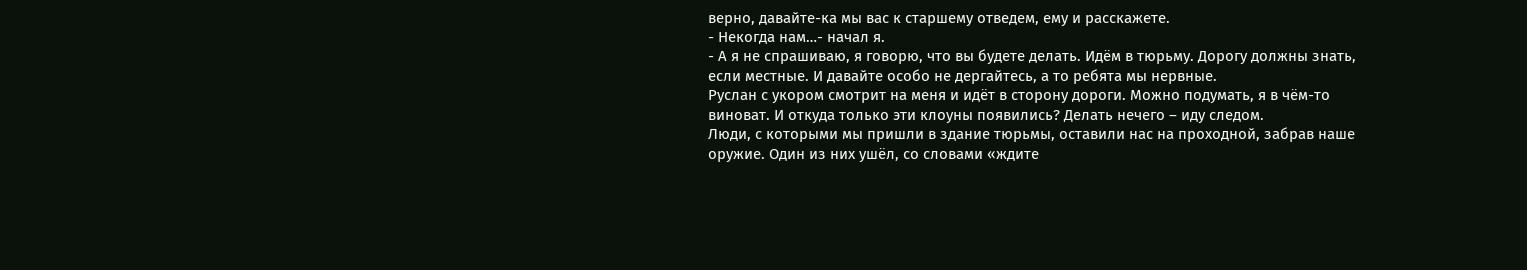верно, давайте-ка мы вас к старшему отведем, ему и расскажете.
- Некогда нам…- начал я.
- А я не спрашиваю, я говорю, что вы будете делать. Идём в тюрьму. Дорогу должны знать, если местные. И давайте особо не дергайтесь, а то ребята мы нервные.
Руслан с укором смотрит на меня и идёт в сторону дороги. Можно подумать, я в чём-то виноват. И откуда только эти клоуны появились? Делать нечего – иду следом.
Люди, с которыми мы пришли в здание тюрьмы, оставили нас на проходной, забрав наше оружие. Один из них ушёл, со словами «ждите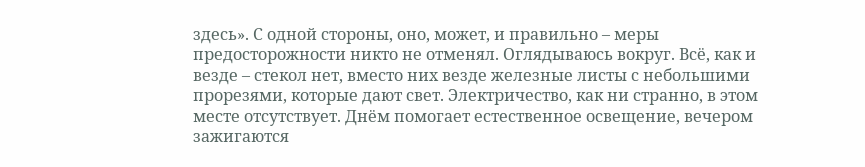здесь». С одной стороны, оно, может, и правильно – меры предосторожности никто не отменял. Оглядываюсь вокруг. Всё, как и везде – стекол нет, вместо них везде железные листы с небольшими прорезями, которые дают свет. Электричество, как ни странно, в этом месте отсутствует. Днём помогает естественное освещение, вечером зажигаются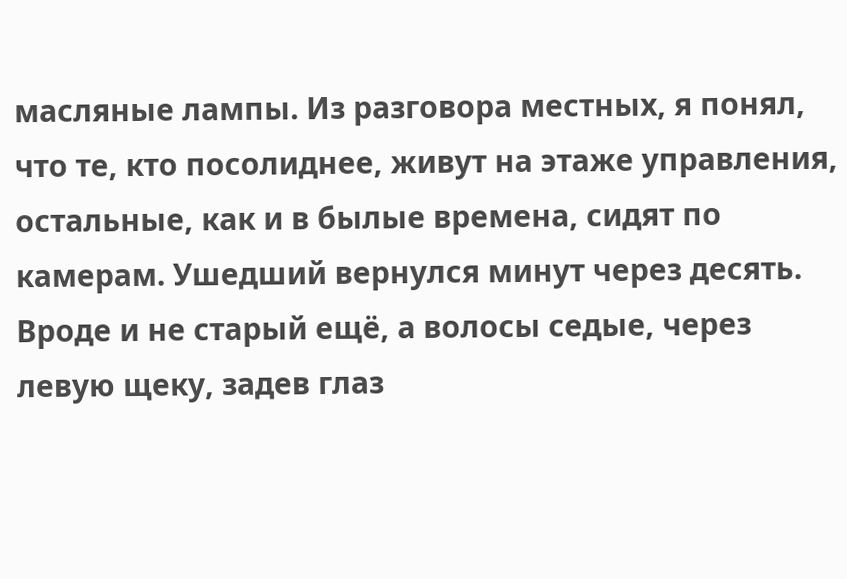масляные лампы. Из разговора местных, я понял, что те, кто посолиднее, живут на этаже управления, остальные, как и в былые времена, сидят по камерам. Ушедший вернулся минут через десять. Вроде и не старый ещё, а волосы седые, через левую щеку, задев глаз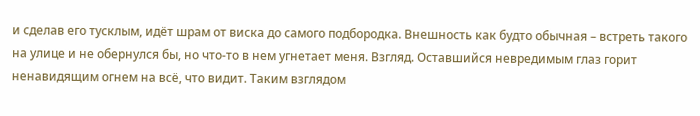и сделав его тусклым, идёт шрам от виска до самого подбородка. Внешность как будто обычная – встреть такого на улице и не обернулся бы, но что-то в нем угнетает меня. Взгляд. Оставшийся невредимым глаз горит ненавидящим огнем на всё, что видит. Таким взглядом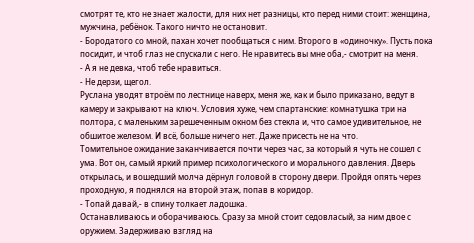смотрят те, кто не знает жалости, для них нет разницы, кто перед ними стоит: женщина, мужчина, ребёнок. Такого ничто не остановит.
- Бородатого со мной, пахан хочет пообщаться с ним. Второго в «одиночку». Пусть пока посидит, и чтоб глаз не спускали с него. Не нравитесь вы мне оба,- смотрит на меня.
- А я не девка, чтоб тебе нравиться.
- Не дерзи, щегол.
Руслана уводят втроём по лестнице наверх, меня же, как и было приказано, ведут в камеру и закрывают на ключ. Условия хуже, чем спартанские: комнатушка три на полтора, с маленьким зарешеченным окном без стекла и, что самое удивительное, не обшитое железом. И всё, больше ничего нет. Даже присесть не на что.
Томительное ожидание заканчивается почти через час, за который я чуть не сошел с ума. Вот он, самый яркий пример психологического и морального давления. Дверь открылась, и вошедший молча дёрнул головой в сторону двери. Пройдя опять через проходную, я поднялся на второй этаж, попав в коридор.
- Топай давай,- в спину толкает ладошка.
Останавливаюсь и оборачиваюсь. Сразу за мной стоит седовласый, за ним двое с оружием. Задерживаю взгляд на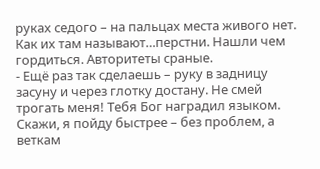руках седого – на пальцах места живого нет. Как их там называют…перстни. Нашли чем гордиться. Авторитеты сраные.
- Ещё раз так сделаешь – руку в задницу засуну и через глотку достану. Не смей трогать меня! Тебя Бог наградил языком. Скажи, я пойду быстрее – без проблем, а веткам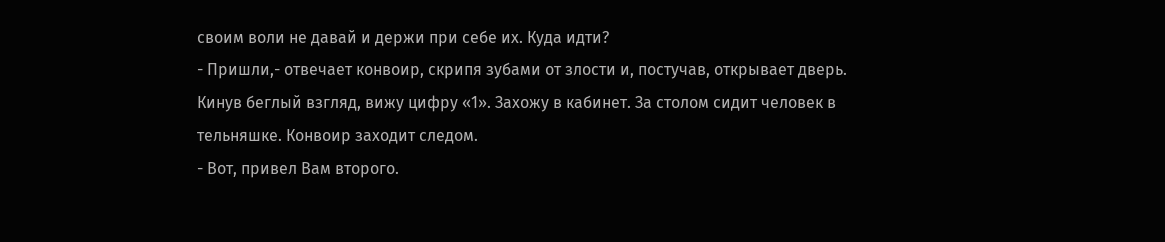своим воли не давай и держи при себе их. Куда идти?
- Пришли,- отвечает конвоир, скрипя зубами от злости и, постучав, открывает дверь.
Кинув беглый взгляд, вижу цифру «1». Захожу в кабинет. За столом сидит человек в тельняшке. Конвоир заходит следом.
- Вот, привел Вам второго.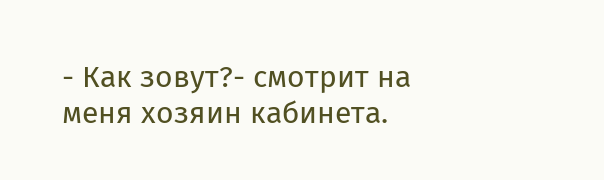- Как зовут?- смотрит на меня хозяин кабинета.